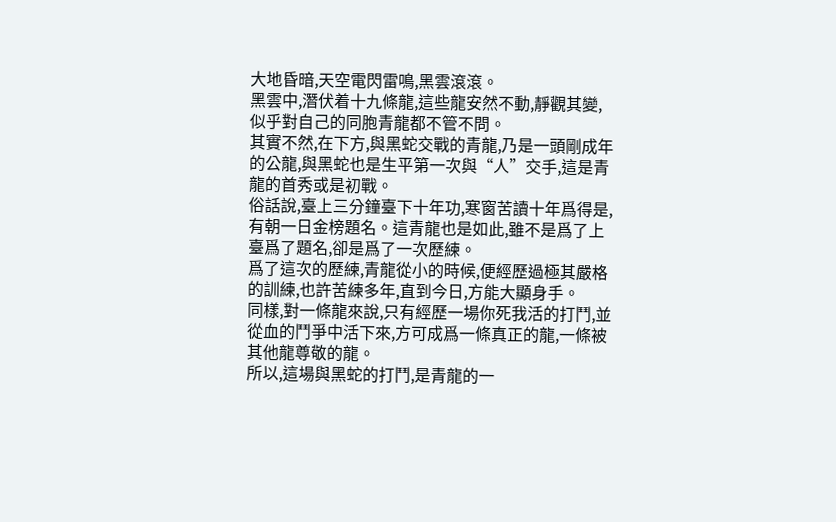大地昏暗,天空電閃雷鳴,黑雲滾滾。
黑雲中,潛伏着十九條龍,這些龍安然不動,靜觀其變,似乎對自己的同胞青龍都不管不問。
其實不然,在下方,與黑蛇交戰的青龍,乃是一頭剛成年的公龍,與黑蛇也是生平第一次與“人”交手,這是青龍的首秀或是初戰。
俗話說,臺上三分鐘臺下十年功,寒窗苦讀十年爲得是,有朝一日金榜題名。這青龍也是如此,雖不是爲了上臺爲了題名,卻是爲了一次歷練。
爲了這次的歷練,青龍從小的時候,便經歷過極其嚴格的訓練,也許苦練多年,直到今日,方能大顯身手。
同樣,對一條龍來說,只有經歷一場你死我活的打鬥,並從血的鬥爭中活下來,方可成爲一條真正的龍,一條被其他龍尊敬的龍。
所以,這場與黑蛇的打鬥,是青龍的一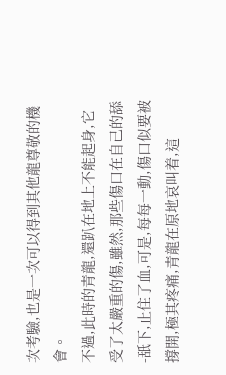次考驗,也是一次可以得到其他龍尊敬的機會。
不過,此時的青龍,還趴在地上不能起身,它受了太嚴重的傷,雖然,那些傷口在自己的舔-舐下,止住了血,可是,每每一動,傷口似要被撐開,極其疼痛,青龍在原地哀叫着,這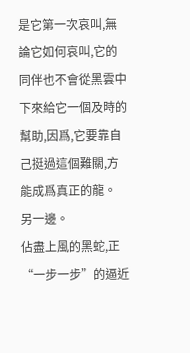是它第一次哀叫,無論它如何哀叫,它的同伴也不會從黑雲中下來給它一個及時的幫助,因爲,它要靠自己挺過這個難關,方能成爲真正的龍。
另一邊。
佔盡上風的黑蛇,正“一步一步”的逼近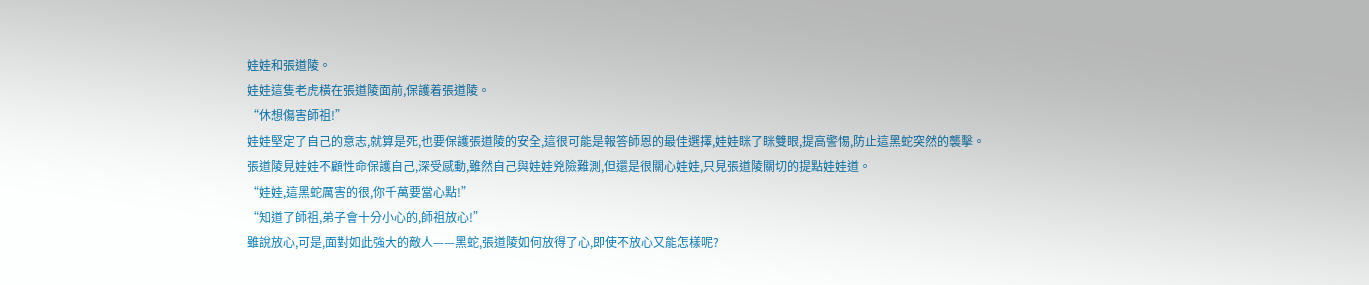娃娃和張道陵。
娃娃這隻老虎橫在張道陵面前,保護着張道陵。
“休想傷害師祖!”
娃娃堅定了自己的意志,就算是死,也要保護張道陵的安全,這很可能是報答師恩的最佳選擇,娃娃眯了眯雙眼,提高警惕,防止這黑蛇突然的襲擊。
張道陵見娃娃不顧性命保護自己,深受感動,雖然自己與娃娃兇險難測,但還是很關心娃娃,只見張道陵關切的提點娃娃道。
“娃娃,這黑蛇厲害的很,你千萬要當心點!”
“知道了師祖,弟子會十分小心的,師祖放心!”
雖說放心,可是,面對如此強大的敵人——黑蛇,張道陵如何放得了心,即使不放心又能怎樣呢?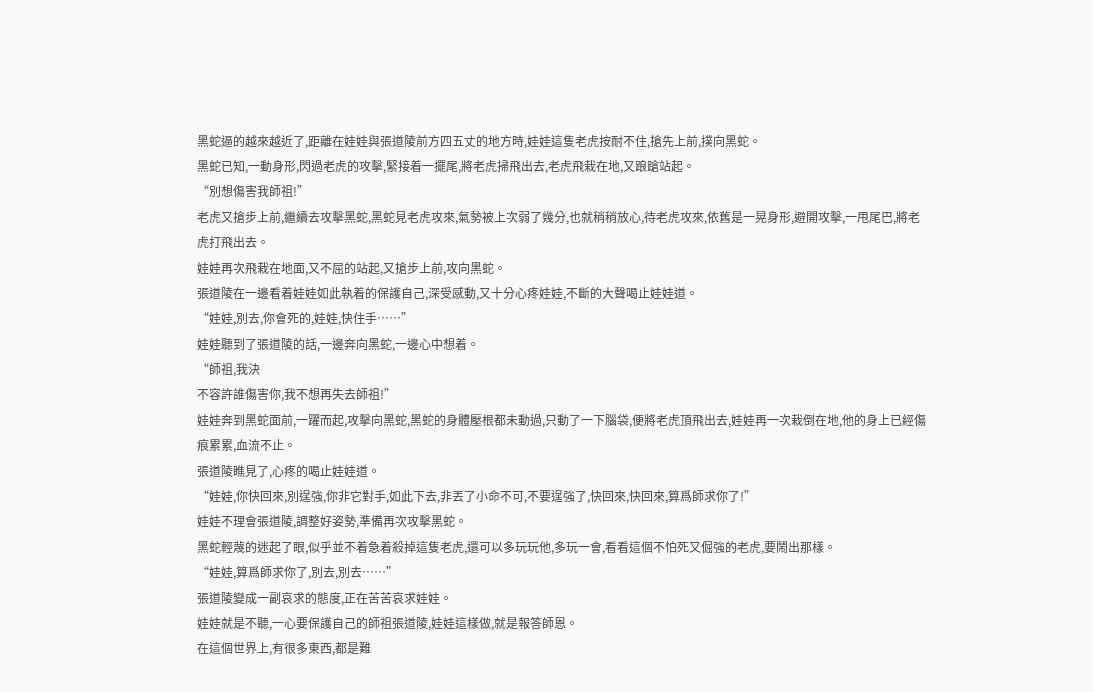黑蛇逼的越來越近了,距離在娃娃與張道陵前方四五丈的地方時,娃娃這隻老虎按耐不住,搶先上前,撲向黑蛇。
黑蛇已知,一動身形,閃過老虎的攻擊,緊接着一擺尾,將老虎掃飛出去,老虎飛栽在地,又踉蹌站起。
“別想傷害我師祖!”
老虎又搶步上前,繼續去攻擊黑蛇,黑蛇見老虎攻來,氣勢被上次弱了幾分,也就稍稍放心,待老虎攻來,依舊是一晃身形,避開攻擊,一甩尾巴,將老虎打飛出去。
娃娃再次飛栽在地面,又不屈的站起,又搶步上前,攻向黑蛇。
張道陵在一邊看着娃娃如此執着的保護自己,深受感動,又十分心疼娃娃,不斷的大聲喝止娃娃道。
“娃娃,別去,你會死的,娃娃,快住手……”
娃娃聽到了張道陵的話,一邊奔向黑蛇,一邊心中想着。
“師祖,我決
不容許誰傷害你,我不想再失去師祖!”
娃娃奔到黑蛇面前,一躍而起,攻擊向黑蛇,黑蛇的身體壓根都未動過,只動了一下腦袋,便將老虎頂飛出去,娃娃再一次栽倒在地,他的身上已經傷痕累累,血流不止。
張道陵瞧見了,心疼的喝止娃娃道。
“娃娃,你快回來,別逞強,你非它對手,如此下去,非丟了小命不可,不要逞強了,快回來,快回來,算爲師求你了!”
娃娃不理會張道陵,調整好姿勢,準備再次攻擊黑蛇。
黑蛇輕蔑的迷起了眼,似乎並不着急着殺掉這隻老虎,還可以多玩玩他,多玩一會,看看這個不怕死又倔強的老虎,要鬧出那樣。
“娃娃,算爲師求你了,別去,別去……”
張道陵變成一副哀求的態度,正在苦苦哀求娃娃。
娃娃就是不聽,一心要保護自己的師祖張道陵,娃娃這樣做,就是報答師恩。
在這個世界上,有很多東西,都是難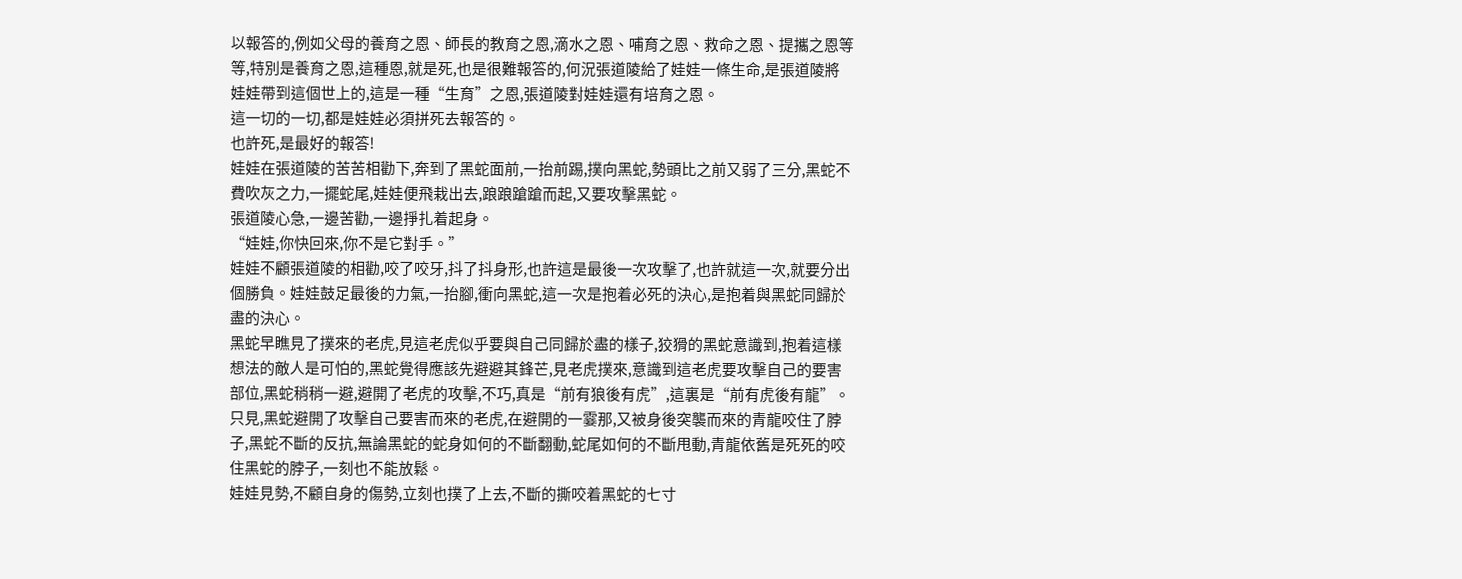以報答的,例如父母的養育之恩、師長的教育之恩,滴水之恩、哺育之恩、救命之恩、提攜之恩等等,特別是養育之恩,這種恩,就是死,也是很難報答的,何況張道陵給了娃娃一條生命,是張道陵將娃娃帶到這個世上的,這是一種“生育”之恩,張道陵對娃娃還有培育之恩。
這一切的一切,都是娃娃必須拼死去報答的。
也許死,是最好的報答!
娃娃在張道陵的苦苦相勸下,奔到了黑蛇面前,一抬前踢,撲向黑蛇,勢頭比之前又弱了三分,黑蛇不費吹灰之力,一擺蛇尾,娃娃便飛栽出去,踉踉蹌蹌而起,又要攻擊黑蛇。
張道陵心急,一邊苦勸,一邊掙扎着起身。
“娃娃,你快回來,你不是它對手。”
娃娃不顧張道陵的相勸,咬了咬牙,抖了抖身形,也許這是最後一次攻擊了,也許就這一次,就要分出個勝負。娃娃鼓足最後的力氣,一抬腳,衝向黑蛇,這一次是抱着必死的決心,是抱着與黑蛇同歸於盡的決心。
黑蛇早瞧見了撲來的老虎,見這老虎似乎要與自己同歸於盡的樣子,狡猾的黑蛇意識到,抱着這樣想法的敵人是可怕的,黑蛇覺得應該先避避其鋒芒,見老虎撲來,意識到這老虎要攻擊自己的要害部位,黑蛇稍稍一避,避開了老虎的攻擊,不巧,真是“前有狼後有虎”,這裏是“前有虎後有龍”。
只見,黑蛇避開了攻擊自己要害而來的老虎,在避開的一霎那,又被身後突襲而來的青龍咬住了脖子,黑蛇不斷的反抗,無論黑蛇的蛇身如何的不斷翻動,蛇尾如何的不斷甩動,青龍依舊是死死的咬住黑蛇的脖子,一刻也不能放鬆。
娃娃見勢,不顧自身的傷勢,立刻也撲了上去,不斷的撕咬着黑蛇的七寸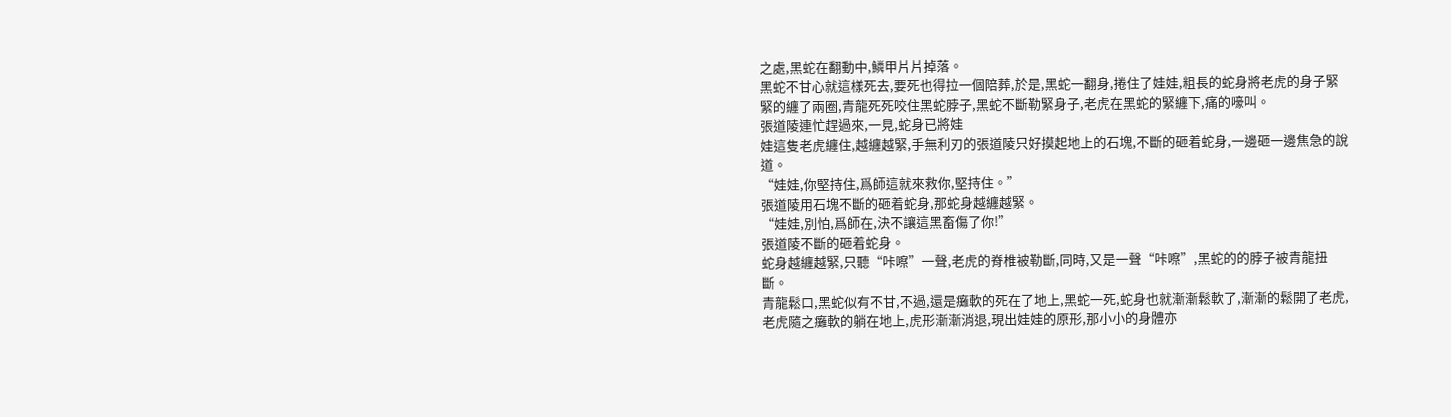之處,黑蛇在翻動中,鱗甲片片掉落。
黑蛇不甘心就這樣死去,要死也得拉一個陪葬,於是,黑蛇一翻身,捲住了娃娃,粗長的蛇身將老虎的身子緊緊的纏了兩圈,青龍死死咬住黑蛇脖子,黑蛇不斷勒緊身子,老虎在黑蛇的緊纏下,痛的嚎叫。
張道陵連忙趕過來,一見,蛇身已將娃
娃這隻老虎纏住,越纏越緊,手無利刃的張道陵只好摸起地上的石塊,不斷的砸着蛇身,一邊砸一邊焦急的說道。
“娃娃,你堅持住,爲師這就來救你,堅持住。”
張道陵用石塊不斷的砸着蛇身,那蛇身越纏越緊。
“娃娃,別怕,爲師在,決不讓這黑畜傷了你!”
張道陵不斷的砸着蛇身。
蛇身越纏越緊,只聽“咔嚓”一聲,老虎的脊椎被勒斷,同時,又是一聲“咔嚓”,黑蛇的的脖子被青龍扭斷。
青龍鬆口,黑蛇似有不甘,不過,還是癱軟的死在了地上,黑蛇一死,蛇身也就漸漸鬆軟了,漸漸的鬆開了老虎,老虎隨之癱軟的躺在地上,虎形漸漸消退,現出娃娃的原形,那小小的身體亦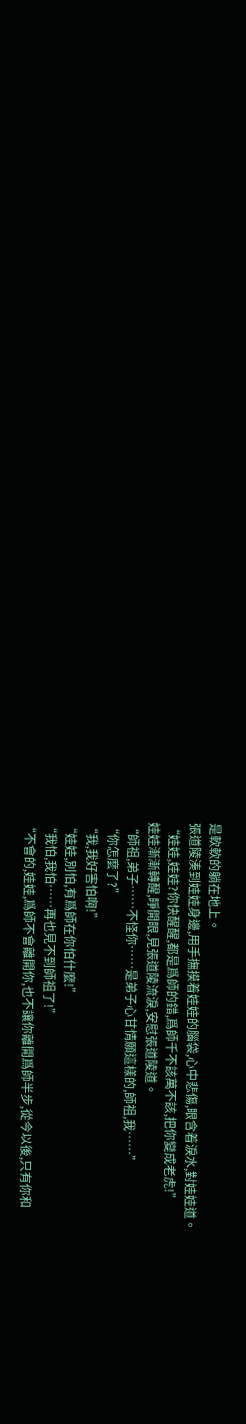是軟軟的躺在地上。
張道陵湊到娃娃身邊,用手撫摸着娃娃的腦袋,心中悲傷,眼含着淚水,對娃娃道。
“娃娃,娃娃?你快醒醒,都是爲師的錯,爲師千不該萬不該,把你變成老虎!”
娃娃漸漸轉醒,睜開眼,見張道陵流淚,安慰張道陵道。
“師祖,弟子……不怪你……是弟子心甘情願這樣的,師祖,我……”
“你怎麼了?”
“我,我好害怕啊!”
“娃娃,別怕,有爲師在你怕什麼!”
“我怕,我怕……再也見不到師祖了!”
“不會的,娃娃,爲師不會離開你,也不讓你離開爲師半步,從今以後,只有你和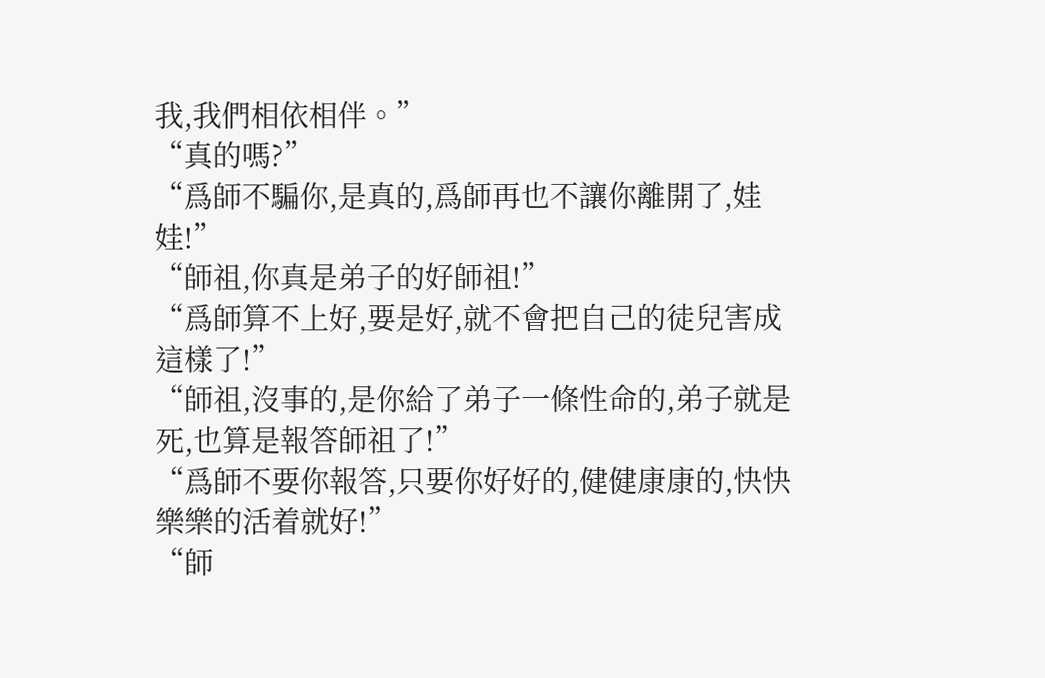我,我們相依相伴。”
“真的嗎?”
“爲師不騙你,是真的,爲師再也不讓你離開了,娃娃!”
“師祖,你真是弟子的好師祖!”
“爲師算不上好,要是好,就不會把自己的徒兒害成這樣了!”
“師祖,沒事的,是你給了弟子一條性命的,弟子就是死,也算是報答師祖了!”
“爲師不要你報答,只要你好好的,健健康康的,快快樂樂的活着就好!”
“師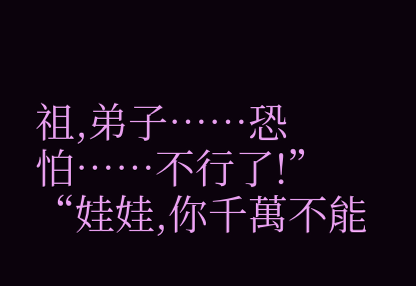祖,弟子……恐怕……不行了!”
“娃娃,你千萬不能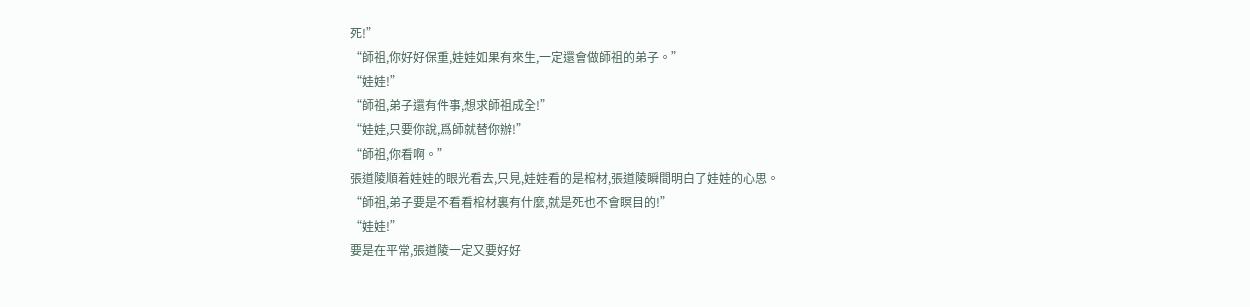死!”
“師祖,你好好保重,娃娃如果有來生,一定還會做師祖的弟子。”
“娃娃!”
“師祖,弟子還有件事,想求師祖成全!”
“娃娃,只要你說,爲師就替你辦!”
“師祖,你看啊。”
張道陵順着娃娃的眼光看去,只見,娃娃看的是棺材,張道陵瞬間明白了娃娃的心思。
“師祖,弟子要是不看看棺材裏有什麼,就是死也不會瞑目的!”
“娃娃!”
要是在平常,張道陵一定又要好好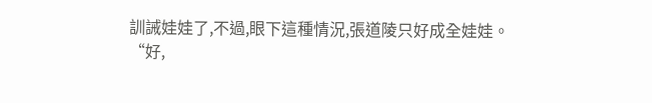訓誡娃娃了,不過,眼下這種情況,張道陵只好成全娃娃。
“好,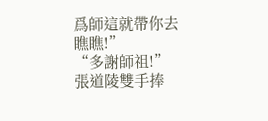爲師這就帶你去瞧瞧!”
“多謝師祖!”
張道陵雙手捧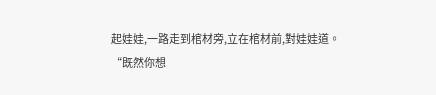起娃娃,一路走到棺材旁,立在棺材前,對娃娃道。
“既然你想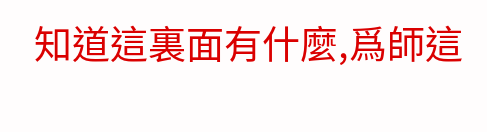知道這裏面有什麼,爲師這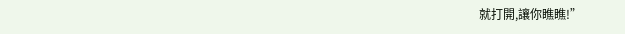就打開,讓你瞧瞧!”